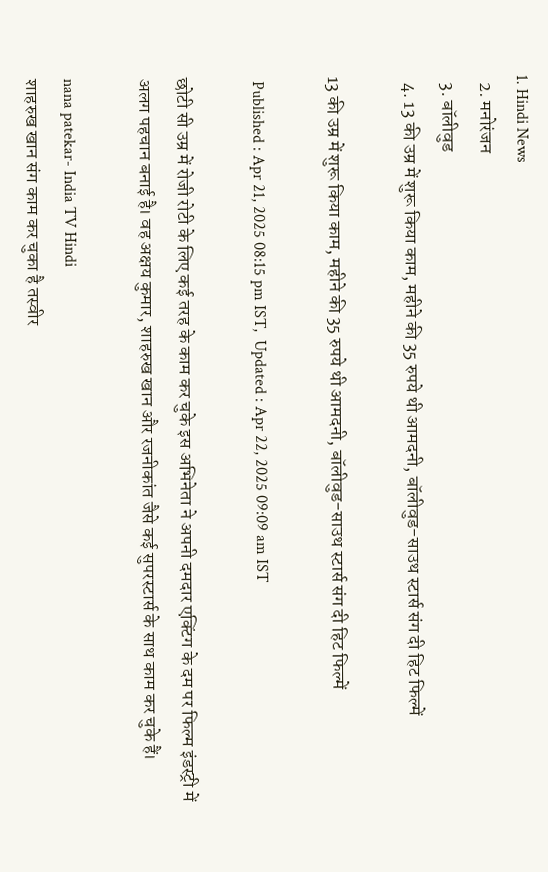1. Hindi News
  2. मनोरंजन
  3. बॉलीवुड
  4. 13 की उम्र में शुरू किया काम, महीने की 35 रुपये थी आमदनी, बॉलीवुड-साउथ स्टार्स संग दी हिट फिल्में

13 की उम्र में शुरू किया काम, महीने की 35 रुपये थी आमदनी, बॉलीवुड-साउथ स्टार्स संग दी हिट फिल्में

 Published : Apr 21, 2025 08:15 pm IST,  Updated : Apr 22, 2025 09:09 am IST

छोटी सी उम्र में रोजी रोटी के लिए कई तरह के काम कर चुके इस अभिनेता ने अपनी दमदार एक्टिंग के दम पर फिल्म इंडस्ट्री में अलग पहचान बनाई है। वह अक्षय कुमार, शाहरुख खान और रजनीकांत जैसे कई सुपरस्टार्स के साथ काम कर चुके हैं।

nana patekar- India TV Hindi
शाहरुख खान संग काम कर चुका है तस्वीर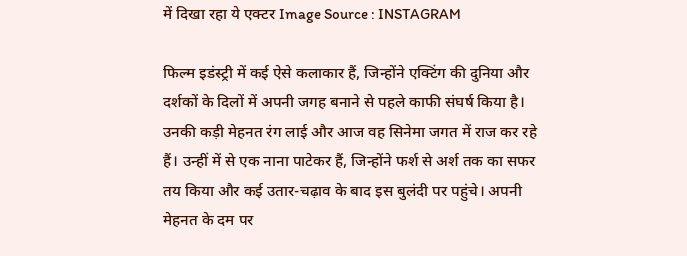में दिखा रहा ये एक्टर Image Source : INSTAGRAM

फिल्म इडंस्ट्री में कई ऐसे कलाकार हैं, जिन्होंने एक्टिंग की दुनिया और दर्शकों के दिलों में अपनी जगह बनाने से पहले काफी संघर्ष किया है। उनकी कड़ी मेहनत रंग लाई और आज वह सिनेमा जगत में राज कर रहे हैं। उन्हीं में से एक नाना पाटेकर हैं, जिन्होंने फर्श से अर्श तक का सफर तय किया और कई उतार-चढ़ाव के बाद इस बुलंदी पर पहुंचे। अपनी मेहनत के दम पर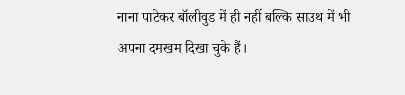नाना पाटेकर बॉलीवुड में ही नहीं बल्कि साउथ में भी अपना दमखम दिखा चुके हैं।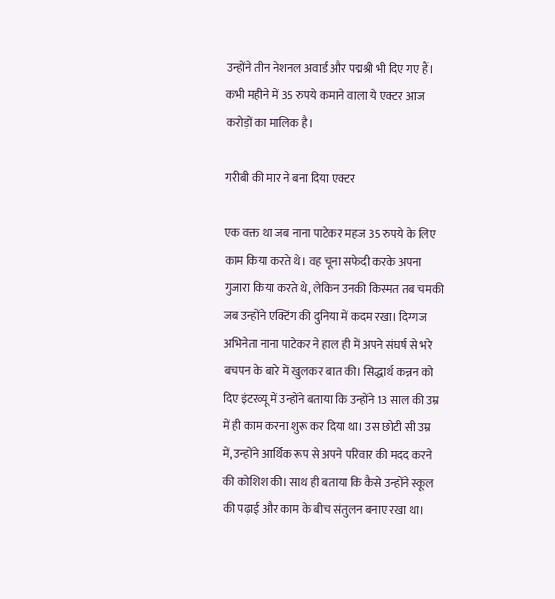उन्होंने तीन नेशनल अवार्ड और पद्मश्री भी दिए गए हैं। कभी महीने में 35 रुपये कमाने वाला ये एक्टर आज करोड़ों का मालिक है।

गरीबी की मार ने बना दिया एक्टर

एक वक्त था जब नाना पाटेकर महज 35 रुपये के लिए काम किया करते थे। वह चूना सफेदी करके अपना गुजारा किया करते थे, लेकिन उनकी किस्मत तब चमकी जब उन्होंने एक्टिंग की दुनिया में कदम रखा। दिग्गज अभिनेता नाना पाटेकर ने हाल ही में अपने संघर्ष से भरे बचपन के बारे में खुलकर बात की। सिद्धार्थ कन्नन को दिए इंटरव्यू में उन्होंने बताया कि उन्होंने 13 साल की उम्र में ही काम करना शुरू कर दिया था। उस छोटी सी उम्र में, उन्होंने आर्थिक रूप से अपने परिवार की मदद करने की कोशिश की। साथ ही बताया कि कैसे उन्होंने स्कूल की पढ़ाई और काम के बीच संतुलन बनाए रखा था।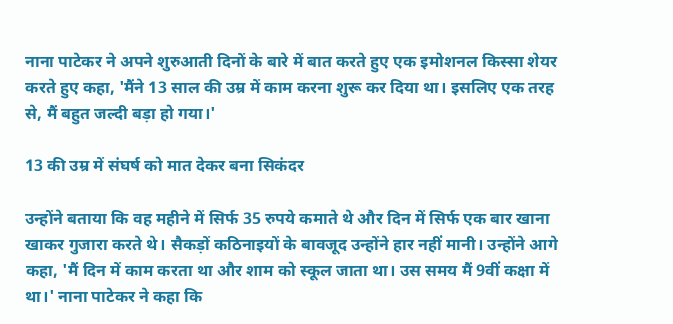नाना पाटेकर ने अपने शुरुआती दिनों के बारे में बात करते हुए एक इमोशनल किस्सा शेयर करते हुए कहा, 'मैंने 13 साल की उम्र में काम करना शुरू कर दिया था। इसलिए एक तरह से, मैं बहुत जल्दी बड़ा हो गया।'

13 की उम्र में संघर्ष को मात देकर बना सिकंदर

उन्होंने बताया कि वह महीने में सिर्फ 35 रुपये कमाते थे और दिन में सिर्फ एक बार खाना खाकर गुजारा करते थे। सैकड़ों कठिनाइयों के बावजूद उन्होंने हार नहीं मानी। उन्होंने आगे कहा, 'मैं दिन में काम करता था और शाम को स्कूल जाता था। उस समय मैं 9वीं कक्षा में था।' नाना पाटेकर ने कहा कि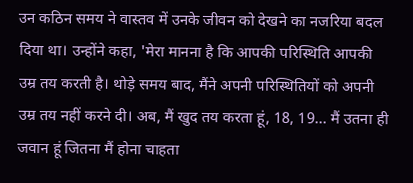उन कठिन समय ने वास्तव में उनके जीवन को देखने का नजरिया बदल दिया था। उन्होंने कहा, 'मेरा मानना है कि आपकी परिस्थिति आपकी उम्र तय करती है। थोड़े समय बाद, मैंने अपनी परिस्थितियों को अपनी उम्र तय नहीं करने दी। अब, मैं खुद तय करता हूं, 18, 19... मैं उतना ही जवान हूं जितना मैं होना चाहता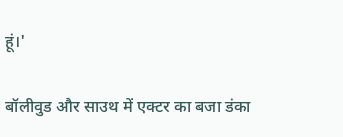हूं।'

बॉलीवुड और साउथ में एक्टर का बजा डंका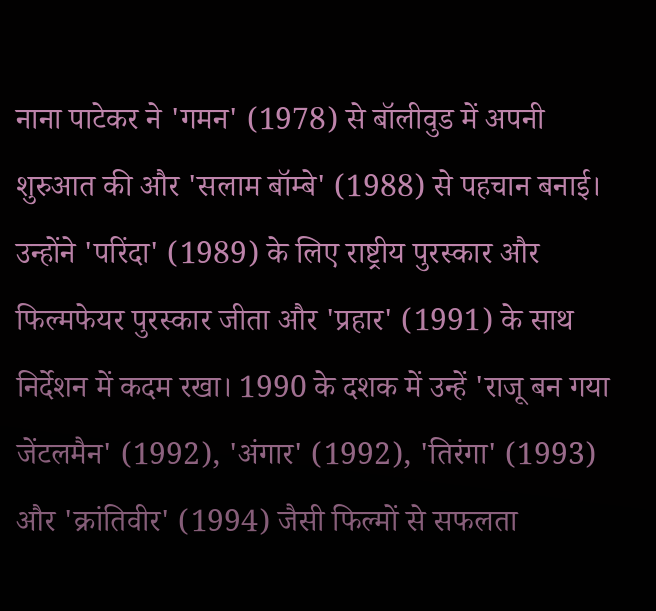नाना पाटेकर ने 'गमन' (1978) से बॉलीवुड में अपनी शुरुआत की और 'सलाम बॉम्बे' (1988) से पहचान बनाई। उन्होंने 'परिंदा' (1989) के लिए राष्ट्रीय पुरस्कार और फिल्मफेयर पुरस्कार जीता और 'प्रहार' (1991) के साथ निर्देशन में कदम रखा। 1990 के दशक में उन्हें 'राजू बन गया जेंटलमैन' (1992), 'अंगार' (1992), 'तिरंगा' (1993) और 'क्रांतिवीर' (1994) जैसी फिल्मों से सफलता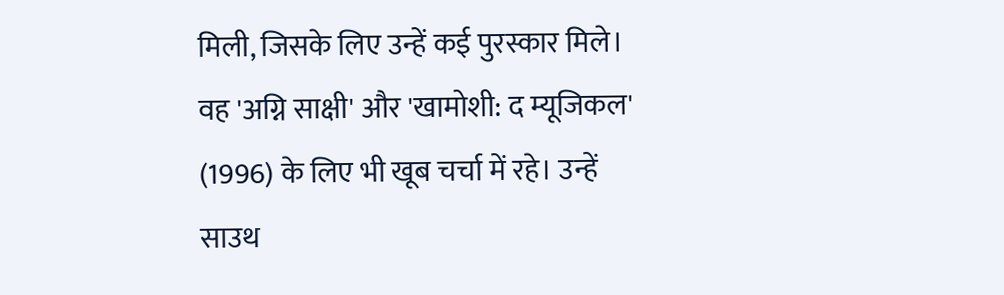मिली, जिसके लिए उन्हें कई पुरस्कार मिले। वह 'अग्नि साक्षी' और 'खामोशी: द म्यूजिकल' (1996) के लिए भी खूब चर्चा में रहे। उन्हें साउथ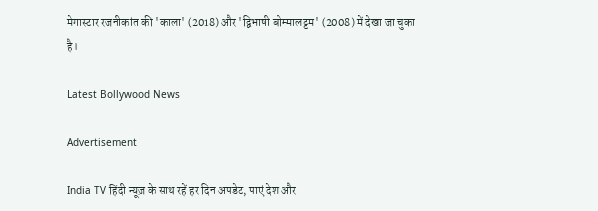मेगास्टार रजनीकांत की 'काला' (2018) और 'द्विभाषी बोम्मालट्टम' (2008) में देखा जा चुका है।

Latest Bollywood News

Advertisement

India TV हिंदी न्यूज़ के साथ रहें हर दिन अपडेट, पाएं देश और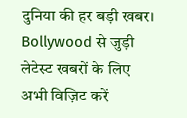दुनिया की हर बड़ी खबर। Bollywood से जुड़ी लेटेस्ट खबरों के लिए अभी विज़िट करें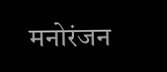मनोरंजन